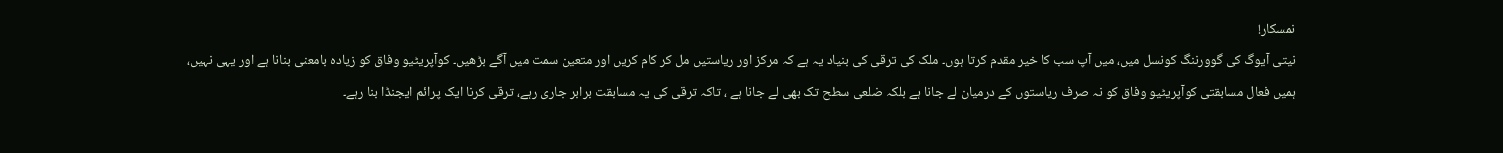نمسکار!
نیتی آیوگ کی گوورننگ کونسل میں، میں آپ سب کا خیر مقدم کرتا ہوں۔ ملک کی ترقی کی بنیاد یہ ہے کہ مرکز اور ریاستیں مل کر کام کریں اور متعین سمت میں آگے بڑھیں۔ کوآپریٹیو وفاق کو زیادہ بامعنی بنانا ہے اور یہی نہیں، ہمیں فعال مسابقتی کوآپریٹیو وفاق کو نہ صرف ریاستوں کے درمیان لے جانا ہے بلکہ ضلعی سطح تک بھی لے جانا ہے ، تاکہ ترقی کی یہ مسابقت برابر جاری رہے، ترقی کرنا ایک پرائم ایجنڈا بنا رہے۔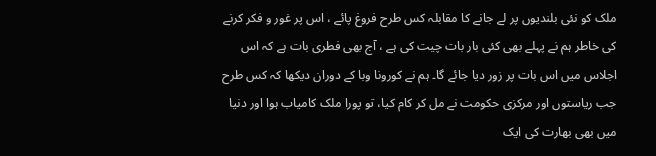ملک کو نئی بلندیوں پر لے جانے کا مقابلہ کس طرح فروغ پائے ، اس پر غور و فکر کرنے کی خاطر ہم نے پہلے بھی کئی بار بات چیت کی ہے ، آج بھی فطری بات ہے کہ اس اجلاس میں اس بات پر زور دیا جائے گا۔ ہم نے کورونا وبا کے دوران دیکھا کہ کس طرح جب ریاستوں اور مرکزی حکومت نے مل کر کام کیا، تو پورا ملک کامیاب ہوا اور دنیا میں بھی بھارت کی ایک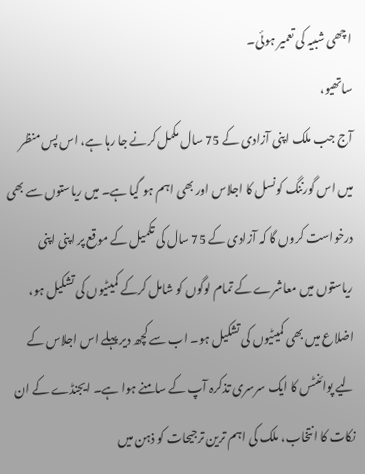اچھی شبیہ کی تعمیر ہوئی۔
ساتھیو،
آج جب ملک اپنی آزادی کے 75 سال مکمل کرنے جا رہا ہے، اس پس منظر میں اس گورننگ کونسل کا اجلاس اور بھی اہم ہو گیا ہے۔ میں ریاستوں سے بھی درخواست کروں گا کہ آزادی کے 75 سال کی تکمیل کے موقع پر اپنی اپنی ریاستوں میں معاشرے کے تمام لوگوں کو شامل کرکے کمیٹیوں کی تشکیل ہو، اضلاع میں بھی کمیٹیوں کی تشکیل ہو۔ اب سے کچھ دیر پہلے اس اجلاس کے لیے پوائنٹس کا ایک سرسری تذکرہ آپ کے سامنے ہوا ہے۔ ایجنڈے کے ان نکات کا انتخاب، ملک کی اہم ترین ترجیحات کو ذہن میں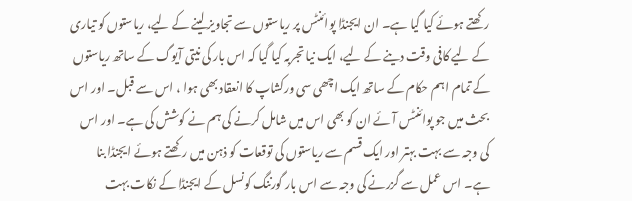رکھتے ہوئے کیا گیا ہے۔ ان ایجنڈا پوائنٹس پر ریاستوں سے تجاویز لینے کے لیے، ریاستوں کو تیاری کے لیے کافی وقت دینے کے لیے، ایک نیا تجربہ کیا گیا کہ اس بار کی نیتی آیوگ کے ساتھ ریاستوں کے تمام اہم حکام کے ساتھ ایک اچھی سی ورکشاپ کا انعقاد بھی ہوا ، اس سے قبل۔ اور اس بحث میں جو پوائنٹس آئے ان کو بھی اس میں شامل کرنے کی ہم نے کوشش کی ہے۔ اور اس کی وجہ سے بہت بہتر اور ایک قسم سے ریاستوں کی توقعات کو ذہن میں رکھتے ہوئے ایجنڈا بنا ہے۔ اس عمل سے گزرنے کی وجہ سے اس بار گورننگ کونسل کے ایجنڈا کے نکات بہت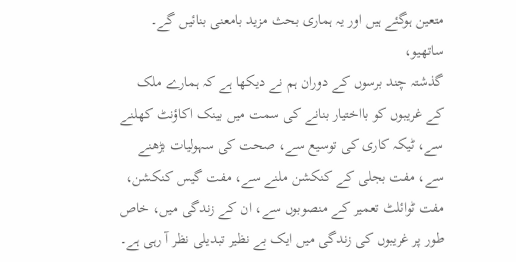متعین ہوگئے ہیں اور یہ ہماری بحث مزید بامعنی بنائیں گے۔
ساتھیو،
گذشتہ چند برسوں کے دوران ہم نے دیکھا ہے کہ ہمارے ملک کے غریبوں کو بااختیار بنانے کی سمت میں بینک اکاؤنٹ کھلنے سے، ٹیکہ کاری کی توسیع سے، صحت کی سہولیات بڑھنے سے، مفت بجلی کے کنکشن ملنے سے، مفت گیس کنکشن، مفت ٹوائلٹ تعمیر کے منصوبوں سے، ان کے زندگی میں، خاص طور پر غریبوں کی زندگی میں ایک بے نظیر تبدیلی نظر آ رہی ہے۔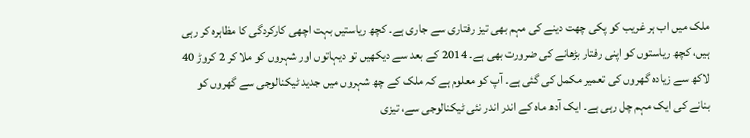ملک میں اب ہر غریب کو پکی چھت دینے کی مہم بھی تیز رفتاری سے جاری ہے۔ کچھ ریاستیں بہت اچھی کارکردگی کا مظاہرہ کر رہی ہیں، کچھ ریاستوں کو اپنی رفتار بڑھانے کی ضرورت بھی ہے۔ 2014 کے بعد سے دیکھیں تو دیہاتوں اور شہروں کو ملا کر 2 کروڑ 40 لاکھ سے زیادہ گھروں کی تعمیر مکمل کی گئی ہے۔ آپ کو معلوم ہے کہ ملک کے چھ شہروں میں جدید ٹیکنالوجی سے گھروں کو بنانے کی ایک مہم چل رہی ہے۔ ایک آدھ ماہ کے اندر اندر نئی ٹیکنالوجی سے، تیزی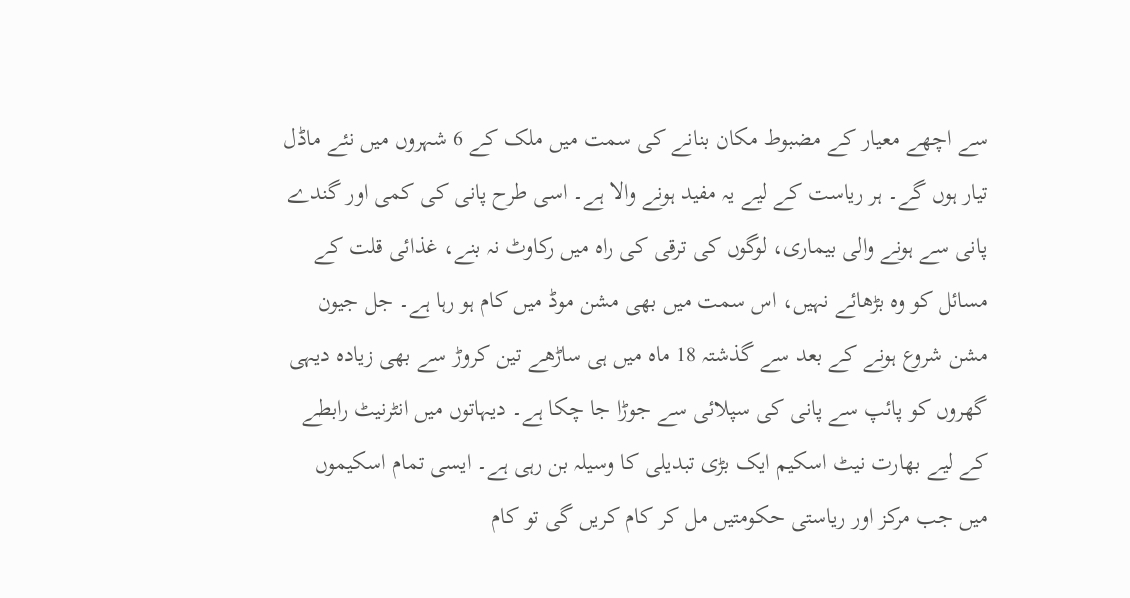سے اچھے معیار کے مضبوط مکان بنانے کی سمت میں ملک کے 6 شہروں میں نئے ماڈل تیار ہوں گے۔ ہر ریاست کے لیے یہ مفید ہونے والا ہے۔ اسی طرح پانی کی کمی اور گندے پانی سے ہونے والی بیماری، لوگوں کی ترقی کی راہ میں رکاوٹ نہ بنے، غذائی قلت کے مسائل کو وہ بڑھائے نہیں، اس سمت میں بھی مشن موڈ میں کام ہو رہا ہے۔ جل جیون مشن شروع ہونے کے بعد سے گذشتہ 18 ماہ میں ہی ساڑھے تین کروڑ سے بھی زیادہ دیہی گھروں کو پائپ سے پانی کی سپلائی سے جوڑا جا چکا ہے۔ دیہاتوں میں انٹرنیٹ رابطے کے لیے بھارت نیٹ اسکیم ایک بڑی تبدیلی کا وسیلہ بن رہی ہے۔ ایسی تمام اسکیموں میں جب مرکز اور ریاستی حکومتیں مل کر کام کریں گی تو کام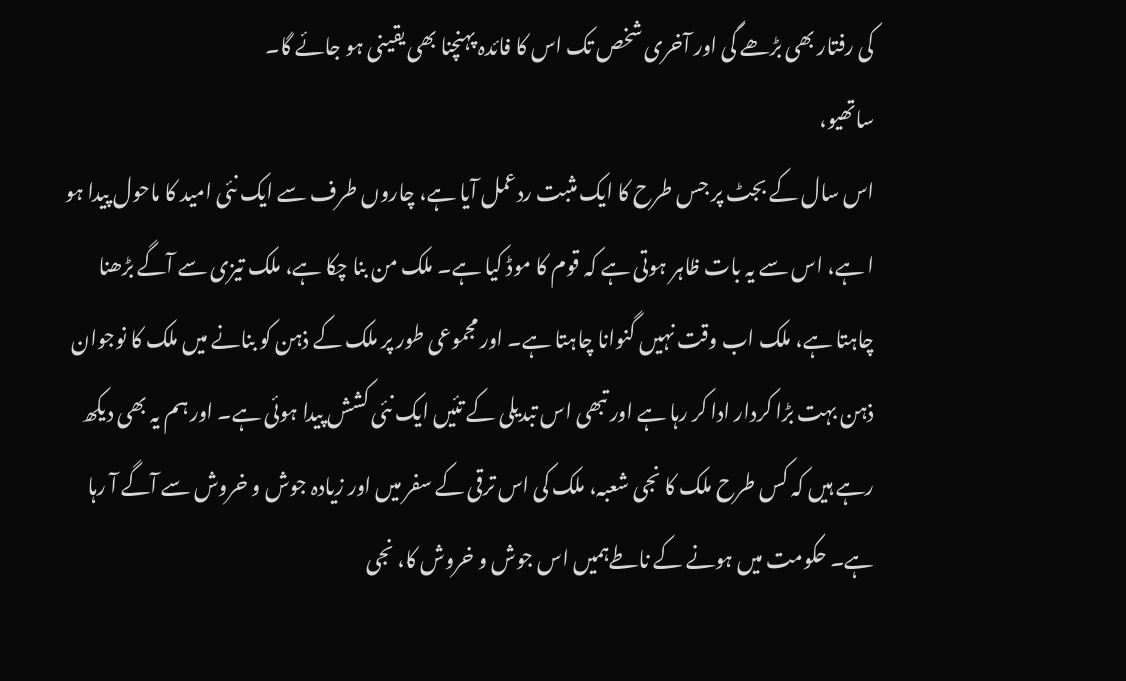کی رفتار بھی بڑھے گی اور آخری شخص تک اس کا فائدہ پہنچنا بھی یقینی ہو جائے گا۔
ساتھیو،
اس سال کے بجٹ پر جس طرح کا ایک مثبت ردعمل آیا ہے، چاروں طرف سے ایک نئی امید کا ماحول پیدا ہو ا ہے، اس سے یہ بات ظاہر ہوتی ہے کہ قوم کا موڈ کیا ہے۔ ملک من بنا چکا ہے، ملک تیزی سے آگے بڑھنا چاہتا ہے، ملک اب وقت نہیں گنوانا چاہتا ہے۔ اور مجموعی طور پر ملک کے ذہن کو بنانے میں ملک کا نوجوان ذہن بہت بڑا کردار ادا کر رہا ہے اور تبھی اس تبدیلی کے تئیں ایک نئی کشش پیدا ہوئی ہے۔ اور ہم یہ بھی دیکھ رہے ہیں کہ کس طرح ملک کا نجی شعبہ، ملک کی اس ترقی کے سفر میں اور زیادہ جوش و خروش سے آگے آ رہا ہے۔ حکومت میں ہونے کے ناطےہمیں اس جوش و خروش کا، نجی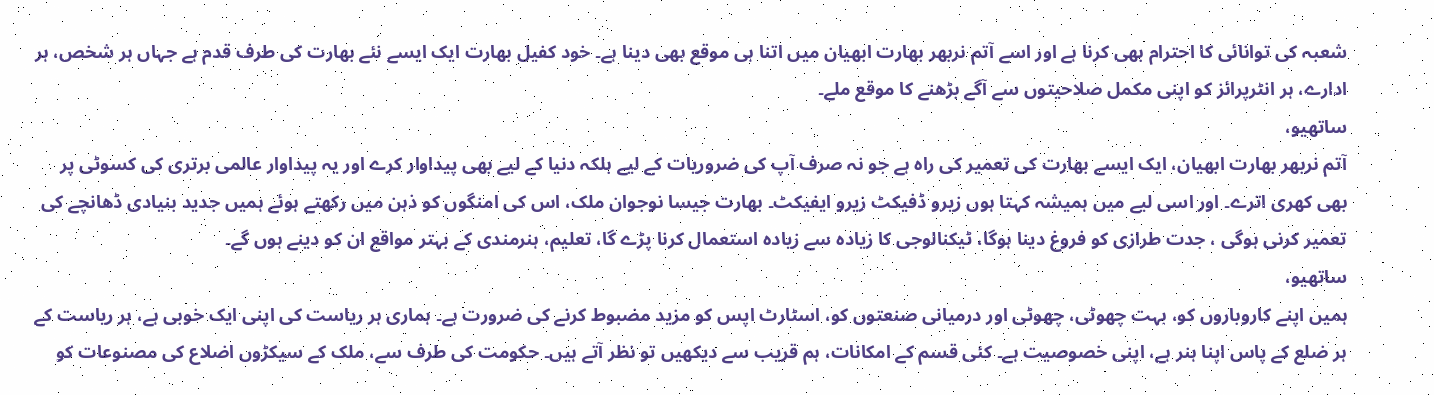شعبہ کی توانائی کا احترام بھی کرنا ہے اور اسے آتم نربھر بھارت ابھیان میں اتنا ہی موقع بھی دینا ہے۔ خود کفیل بھارت ایک ایسے نئے بھارت کی طرف قدم ہے جہاں ہر شخص، ہر ادارے، ہر انٹرپرائز کو اپنی مکمل صلاحیتوں سے آگے بڑھنے کا موقع ملے۔
ساتھیو،
آتم نربھر بھارت ابھیان، ایک ایسے بھارت کی تعمیر کی راہ ہے جو نہ صرف آپ کی ضروریات کے لیے بلکہ دنیا کے لیے بھی پیداوار کرے اور یہ پیداوار عالمی برتری کی کسوٹی پر بھی کھری اترے۔ اور اسی لیے میں ہمیشہ کہتا ہوں زیرو ڈفیکٹ زیرو ایفیکٹ۔ بھارت جیسا نوجوان ملک، اس کی امنگوں کو ذہن میں رکھتے ہوئے ہمیں جدید بنیادی ڈھانچے کی تعمیر کرنی ہوگی ، جدت طرازی کو فروغ دینا ہوگا، ٹیکنالوجی کا زیادہ سے زیادہ استعمال کرنا پڑے گا، تعلیم، ہنرمندی کے بہتر مواقع ان کو دینے ہوں گے۔
ساتھیو،
ہمیں اپنے کاروباروں کو، بہت چھوٹی، چھوٹی اور درمیانی صنعتوں کو، اسٹارٹ اپس کو مزید مضبوط کرنے کی ضرورت ہے۔ ہماری ہر ریاست کی اپنی ایک خوبی ہے، ہر ریاست کے ہر ضلع کے پاس اپنا ہنر ہے، اپنی خصوصیت ہے۔ کئی قسم کے امکانات، ہم قریب سے دیکھیں تو نظر آتے ہیں۔ حکومت کی طرف سے، ملک کے سیکڑوں اضلاع کی مصنوعات کو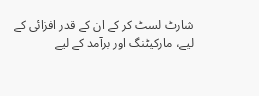شارٹ لسٹ کر کے ان کے قدر افزائی کے لیے، مارکیٹنگ اور برآمد کے لیے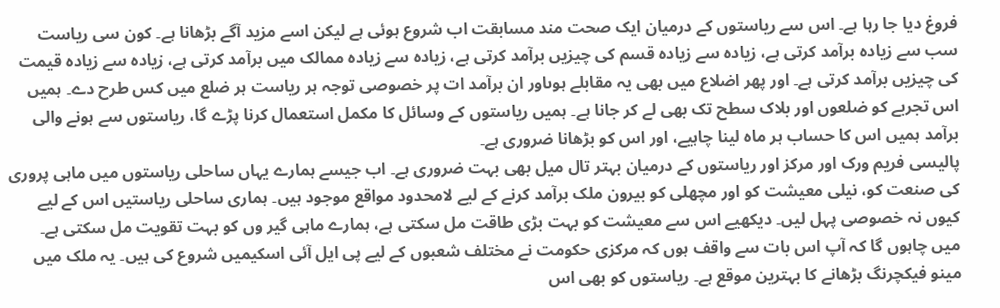فروغ دیا جا رہا ہے۔ اس سے ریاستوں کے درمیان ایک صحت مند مسابقت اب شروع ہوئی ہے لیکن اسے مزید آگے بڑھانا ہے۔ کون سی ریاست سب سے زیادہ برآمد کرتی ہے، زیادہ سے زیادہ قسم کی چیزیں برآمد کرتی ہے، زیادہ سے زیادہ ممالک میں برآمد کرتی ہے، زیادہ سے زیادہ قیمت کی چیزیں برآمد کرتی ہے۔ اور پھر اضلاع میں بھی یہ مقابلے ہوںاور ان برآمد ات پر خصوصی توجہ ہر ریاست ہر ضلع میں کس طرح دے۔ ہمیں اس تجربے کو ضلعوں اور بلاک سطح تک بھی لے کر جانا ہے۔ ہمیں ریاستوں کے وسائل کا مکمل استعمال کرنا پڑے گا، ریاستوں سے ہونے والی برآمد ہمیں اس کا حساب ہر ماہ لینا چاہیے، اور اس کو بڑھانا ضروری ہے۔
پالیسی فریم ورک اور مرکز اور ریاستوں کے درمیان بہتر تال میل بھی بہت ضروری ہے۔ اب جیسے ہمارے یہاں ساحلی ریاستوں میں ماہی پروری کی صنعت کو، نیلی معیشت کو اور مچھلی کو بیرون ملک برآمد کرنے کے لیے لامحدود مواقع موجود ہیں۔ ہماری ساحلی ریاستیں اس کے لیے کیوں نہ خصوصی پہل لیں۔ دیکھیے اس سے معیشت کو بہت بڑی طاقت مل سکتی ہے، ہمارے ماہی گیر وں کو بہت تقویت مل سکتی ہے۔ میں چاہوں گا کہ آپ اس بات سے واقف ہوں کہ مرکزی حکومت نے مختلف شعبوں کے لیے پی ایل آئی اسکیمیں شروع کی ہیں۔ یہ ملک میں مینو فیکچرنگ بڑھانے کا بہترین موقع ہے۔ ریاستوں کو بھی اس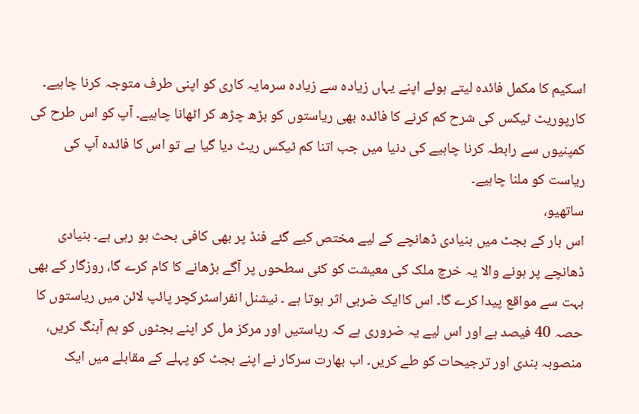اسکیم کا مکمل فائدہ لیتے ہوئے اپنے یہاں زیادہ سے زیادہ سرمایہ کاری کو اپنی طرف متوجہ کرنا چاہیے۔ کارپوریٹ ٹیکس کی شرح کم کرنے کا فائدہ بھی ریاستوں کو بڑھ چڑھ کر اٹھانا چاہیے۔ آپ کو اس طرح کی کمپنیوں سے رابطہ کرنا چاہیے کی دنیا میں جب اتنا کم ٹیکس ریٹ دیا گیا ہے تو اس کا فائدہ آپ کی ریاست کو ملنا چاہیے۔
ساتھیو،
اس بار کے بجٹ میں بنیادی ڈھانچے کے لیے مختص کیے گئے فنڈ پر بھی کافی بحث ہو رہی ہے۔ بنیادی ڈھانچے پر ہونے والا یہ خرچ ملک کی معیشت کو کئی سطحوں پر آگے بڑھانے کا کام کرے گا، روزگار کے بھی بہت سے مواقع پیدا کرے گا۔ اس کاایک ضربی اثر ہوتا ہے ۔ نیشنل انفراسٹرکچر پائپ لائن میں ریاستوں کا حصہ 40 فیصد ہے اور اس لیے یہ ضروری ہے کہ ریاستیں اور مرکز مل کر اپنے بجٹوں کو ہم آہنگ کریں، منصوبہ بندی اور ترجیحات کو طے کریں۔ اب بھارت سرکار نے اپنے بجٹ کو پہلے کے مقابلے میں ایک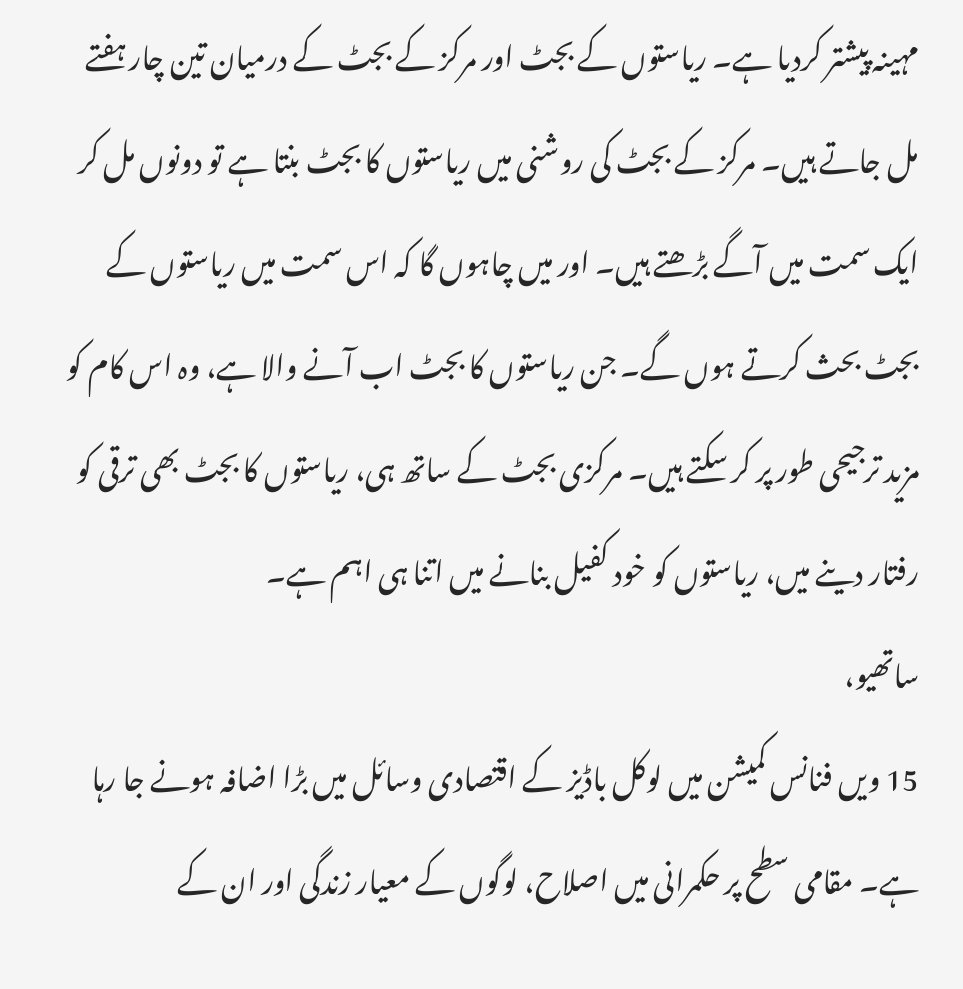مہینہ پیشتر کردیا ہے۔ ریاستوں کے بجٹ اور مرکز کے بجٹ کے درمیان تین چار ہفتے مل جاتے ہیں۔ مرکز کے بجٹ کی روشنی میں ریاستوں کا بجٹ بنتا ہے تو دونوں مل کر ایک سمت میں آگے بڑھتے ہیں۔ اور میں چاہوں گا کہ اس سمت میں ریاستوں کے بجٹ بحث کرتے ہوں گے۔ جن ریاستوں کا بجٹ اب آنے والا ہے، وہ اس کام کو مزید ترجیحی طور پر کر سکتے ہیں۔ مرکزی بجٹ کے ساتھ ہی، ریاستوں کا بجٹ بھی ترقی کو رفتار دینے میں، ریاستوں کو خود کفیل بنانے میں اتنا ہی اہم ہے۔
ساتھیو،
15 ویں فنانس کمیشن میں لوکل باڈیز کے اقتصادی وسائل میں بڑا اضافہ ہونے جا رہا ہے۔ مقامی سطح پر حکمرانی میں اصلاح، لوگوں کے معیار زندگی اور ان کے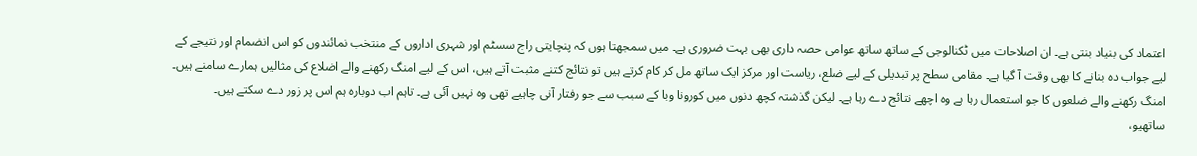اعتماد کی بنیاد بنتی ہے۔ ان اصلاحات میں ٹکنالوجی کے ساتھ ساتھ عوامی حصہ داری بھی بہت ضروری ہے۔ میں سمجھتا ہوں کہ پنچایتی راج سسٹم اور شہری اداروں کے منتخب نمائندوں کو اس انضمام اور نتیجے کے لیے جواب دہ بنانے کا بھی وقت آ گیا ہے۔ مقامی سطح پر تبدیلی کے لیے ضلع، ریاست اور مرکز ایک ساتھ مل کر کام کرتے ہیں تو نتائج کتنے مثبت آتے ہیں، اس کے لیے امنگ رکھنے والے اضلاع کی مثالیں ہمارے سامنے ہیں۔ امنگ رکھنے والے ضلعوں کا جو استعمال رہا ہے وہ اچھے نتائج دے رہا ہے۔ لیکن گذشتہ کچھ دنوں میں کورونا وبا کے سبب سے جو رفتار آنی چاہیے تھی وہ نہیں آئی ہے۔ تاہم اب دوبارہ ہم اس پر زور دے سکتے ہیں۔
ساتھیو،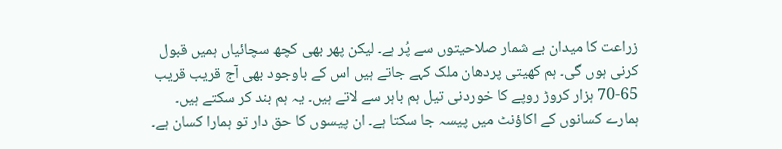زراعت کا میدان بے شمار صلاحیتوں سے پُر ہے۔ لیکن پھر بھی کچھ سچائیاں ہمیں قبول کرنی ہوں گی۔ ہم کھیتی پردھان ملک کہے جاتے ہیں اس کے باوجود بھی آج قریب قریب 65-70 ہزار کروڑ روپے کا خوردنی تیل ہم باہر سے لاتے ہیں۔ یہ ہم بند کر سکتے ہیں۔ ہمارے کسانوں کے اکاؤنٹ میں پیسہ جا سکتا ہے۔ ان پیسوں کا حق دار تو ہمارا کسان ہے۔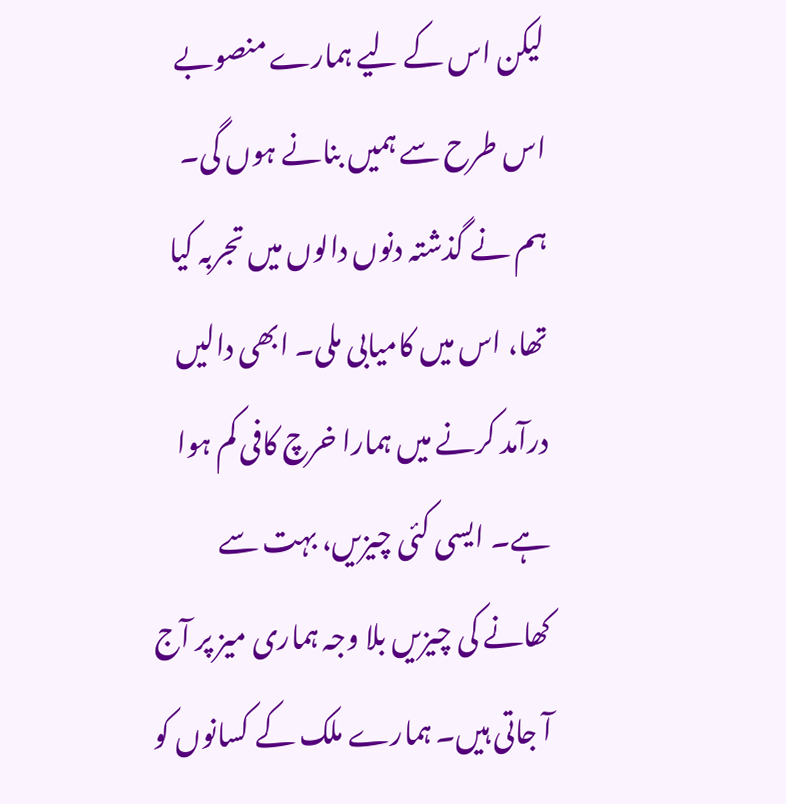لیکن اس کے لیے ہمارے منصوبے اس طرح سے ہمیں بنانے ہوں گی۔ ہم نے گذشتہ دنوں دالوں میں تجربہ کیا تھا، اس میں کامیابی ملی۔ ابھی دالیں درآمد کرنے میں ہمارا خرچ کافی کم ہوا ہے۔ ایسی کئی چیزیں، بہت سے کھانے کی چیزیں بلا وجہ ہماری میز پر آج آ جاتی ہیں۔ ہمارے ملک کے کسانوں کو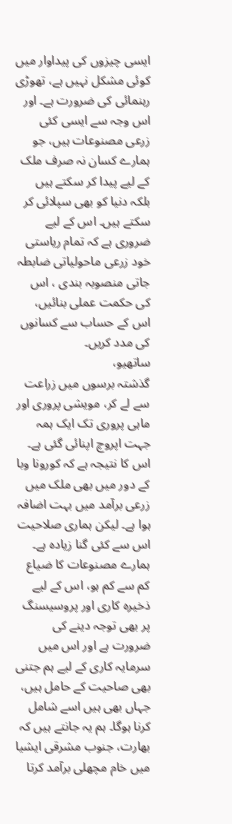ایسی چیزوں کی پیداوار میں کوئی مشکل نہیں ہے، تھوڑی رہنمائی کی ضرورت ہے۔ اور اس وجہ سے ایسی کئی زرعی مصنوعات ہیں، جو ہمارے کسان نہ صرف ملک کے لیے پیدا کر سکتے ہیں بلکہ دنیا کو بھی سپلائی کر سکتے ہیں۔ اس کے لیے ضروری ہے کہ تمام ریاستی خود زرعی ماحولیاتی ضابطہ جاتی منصوبہ بندی ، اس کی حکمت عملی بنائیں، اس کے حساب سے کسانوں کی مدد کریں۔
ساتھیو،
گذشتہ برسوں میں زراعت سے لے کر، مویشی پروری اور ماہی پروری تک ایک ہمہ جہت اپروچ اپنائی گئی ہے۔ اس کا نتیجہ ہے کہ کورونا وبا کے دور میں بھی ملک میں زرعی برآمد میں بہت اضافہ ہوا ہے۔ لیکن ہماری صلاحیت اس سے کئی گنا زیادہ ہے۔ ہمارے مصنوعات کا ضیاع کم سے کم ہو، اس کے لیے ذخیرہ کاری اور پروسیسنگ پر بھی توجہ دینے کی ضرورت ہے اور اس میں سرمایہ کاری کے لیے ہم جتنی بھی صاحیت کے حامل ہیں، جہاں بھی ہیں اسے شامل کرنا ہوگا۔ ہم یہ جانتے ہیں کہ بھارت، جنوب مشرقی ایشیا میں خام مچھلی برآمد کرتا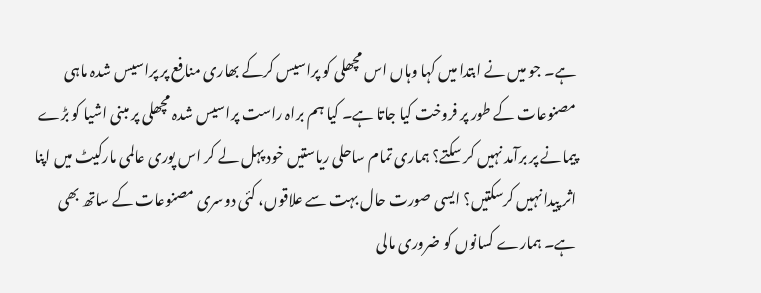ہے۔ جو میں نے ابتدا میں کہا وہاں اس مچھلی کو پراسیس کرکے بھاری منافع پر پراسیس شدہ ماہی مصنوعات کے طور پر فروخت کیا جاتا ہے۔ کیا ہم براہ راست پراسیس شدہ مچھلی پر مبنی اشیا کو بڑے پیمانے پر برآمد نہیں کر سکتے؟ ہماری تمام ساحلی ریاستیں خود پہل لے کر اس پوری عالمی مارکیٹ میں اپنا اثر پیدا نہیں کرسکتیں؟ ایسی صورت حال بہت سے علاقوں، کئی دوسری مصنوعات کے ساتھ بھی ہے۔ ہمارے کسانوں کو ضروری مالی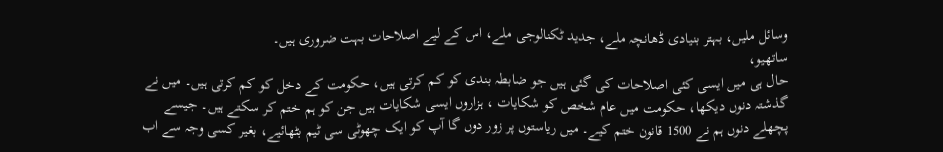وسائل ملیں، بہتر بنیادی ڈھانچہ ملے، جدید ٹکنالوجی ملے، اس کے لیے اصلاحات بہت ضروری ہیں۔
ساتھیو،
حال ہی میں ایسی کئی اصلاحات کی گئی ہیں جو ضابطہ بندی کو کم کرتی ہیں، حکومت کے دخل کو کم کرتی ہیں۔ میں نے گذشتہ دنوں دیکھا، حکومت میں عام شخص کو شکایات ، ہزاروں ایسی شکایات ہیں جن کو ہم ختم کر سکتے ہیں۔ جیسے پچھلے دنوں ہم نے 1500 قانون ختم کیے۔ میں ریاستوں پر زور دوں گا آپ کو ایک چھوٹی سی ٹیم بٹھائیے، بغیر کسی وجہ سے اب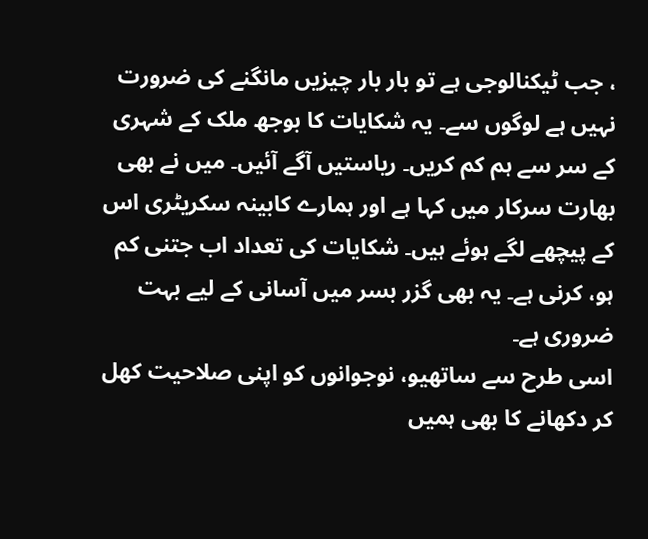، جب ٹیکنالوجی ہے تو بار بار چیزیں مانگنے کی ضرورت نہیں ہے لوگوں سے۔ یہ شکایات کا بوجھ ملک کے شہری کے سر سے ہم کم کریں۔ ریاستیں آگے آئیں۔ میں نے بھی بھارت سرکار میں کہا ہے اور ہمارے کابینہ سکریٹری اس کے پیچھے لگے ہوئے ہیں۔ شکایات کی تعداد اب جتنی کم ہو، کرنی ہے۔ یہ بھی گزر بسر میں آسانی کے لیے بہت ضروری ہے۔
اسی طرح سے ساتھیو، نوجوانوں کو اپنی صلاحیت کھل کر دکھانے کا بھی ہمیں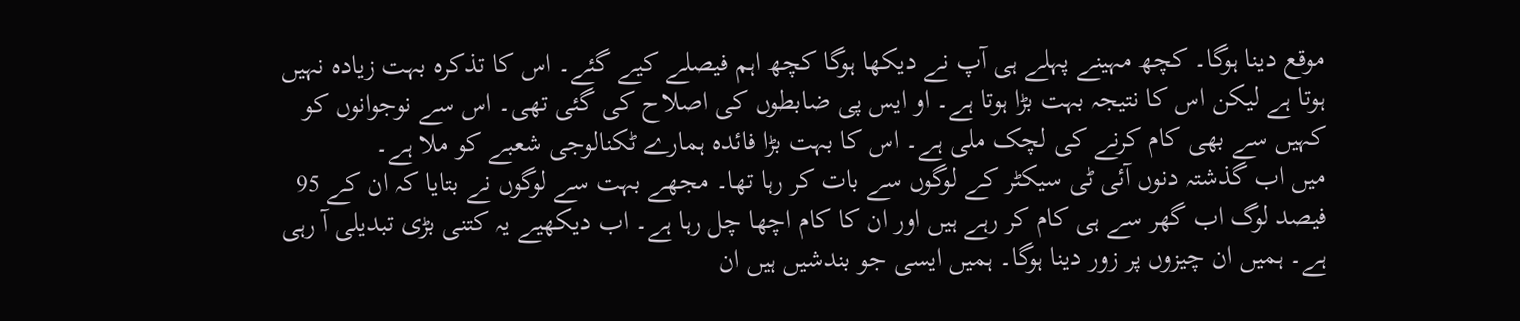موقع دینا ہوگا۔ کچھ مہینے پہلے ہی آپ نے دیکھا ہوگا کچھ اہم فیصلے کیے گئے۔ اس کا تذکرہ بہت زیادہ نہیں ہوتا ہے لیکن اس کا نتیجہ بہت بڑا ہوتا ہے۔ او ایس پی ضابطوں کی اصلاح کی گئی تھی۔ اس سے نوجوانوں کو کہیں سے بھی کام کرنے کی لچک ملی ہے۔ اس کا بہت بڑا فائدہ ہمارے ٹکنالوجی شعبے کو ملا ہے۔
میں اب گذشتہ دنوں آئی ٹی سیکٹر کے لوگوں سے بات کر رہا تھا۔ مجھے بہت سے لوگوں نے بتایا کہ ان کے 95 فیصد لوگ اب گھر سے ہی کام کر رہے ہیں اور ان کا کام اچھا چل رہا ہے۔ اب دیکھیے یہ کتنی بڑی تبدیلی آ رہی ہے۔ ہمیں ان چیزوں پر زور دینا ہوگا۔ ہمیں ایسی جو بندشیں ہیں ان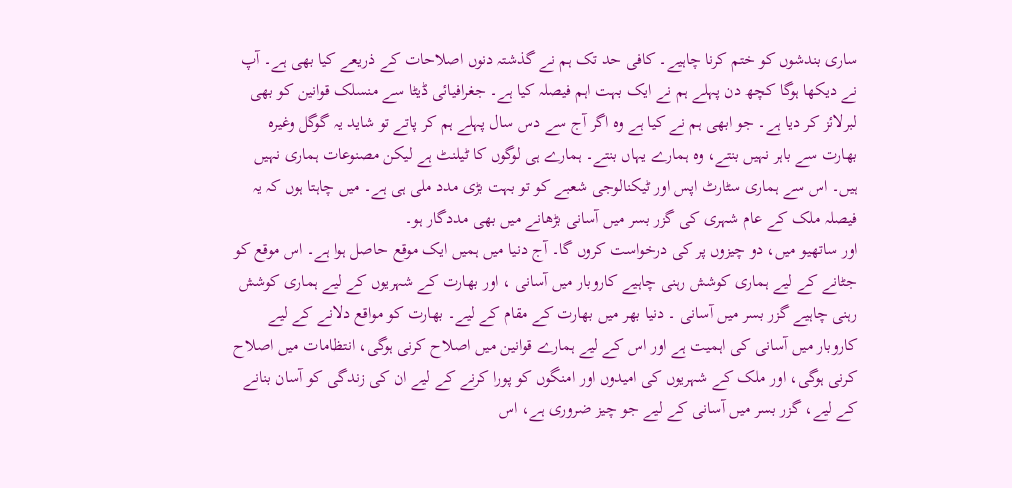ساری بندشوں کو ختم کرنا چاہیے۔ کافی حد تک ہم نے گذشتہ دنوں اصلاحات کے ذریعے کیا بھی ہے۔ آپ نے دیکھا ہوگا کچھ دن پہلے ہم نے ایک بہت اہم فیصلہ کیا ہے۔ جغرافیائی ڈیٹا سے منسلک قوانین کو بھی لبرلائز کر دیا ہے۔ جو ابھی ہم نے کیا ہے وہ اگر آج سے دس سال پہلے ہم کر پاتے تو شاید یہ گوگل وغیرہ بھارت سے باہر نہیں بنتے، وہ ہمارے یہاں بنتے۔ ہمارے ہی لوگوں کا ٹیلنٹ ہے لیکن مصنوعات ہماری نہیں ہیں۔ اس سے ہماری سٹارٹ اپس اور ٹیکنالوجی شعبے کو تو بہت بڑی مدد ملی ہی ہے۔ میں چاہتا ہوں کہ یہ فیصلہ ملک کے عام شہری کی گزر بسر میں آسانی بڑھانے میں بھی مددگار ہو۔
اور ساتھیو میں، دو چیزوں پر کی درخواست کروں گا۔ آج دنیا میں ہمیں ایک موقع حاصل ہوا ہے۔ اس موقع کو جٹانے کے لیے ہماری کوشش رہنی چاہیے کاروبار میں آسانی ، اور بھارت کے شہریوں کے لیے ہماری کوشش رہنی چاہیے گزر بسر میں آسانی ۔ دنیا بھر میں بھارت کے مقام کے لیے۔ بھارت کو مواقع دلانے کے لیے کاروبار میں آسانی کی اہمیت ہے اور اس کے لیے ہمارے قوانین میں اصلاح کرنی ہوگی، انتظامات میں اصلاح کرنی ہوگی، اور ملک کے شہریوں کی امیدوں اور امنگوں کو پورا کرنے کے لیے ان کی زندگی کو آسان بنانے کے لیے، گزر بسر میں آسانی کے لیے جو چیز ضروری ہے، اس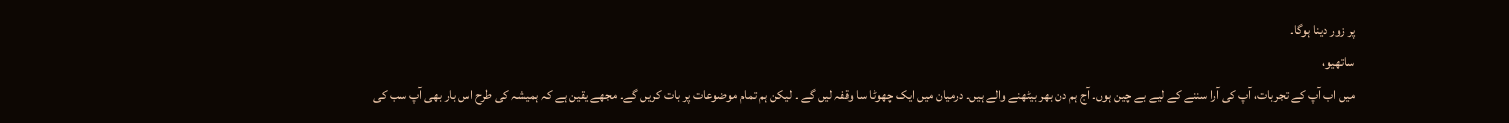پر زور دینا ہوگا۔
ساتھیو،
میں اب آپ کے تجربات، آپ کی آرا سننے کے لیے بے چین ہوں۔ آج ہم دن بھر بیٹھنے والے ہیں۔ درمیان میں ایک چھوٹا سا وقفہ لیں گے ۔ لیکن ہم تمام موضوعات پر بات کریں گے۔ مجھے یقین ہے کہ ہمیشہ کی طرح اس بار بھی آپ سب کی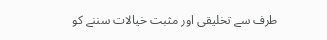طرف سے تخلیقی اور مثبت خیالات سننے کو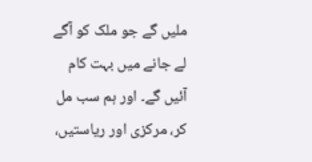ملیں گے جو ملک کو آگے لے جانے میں بہت کام آئیں گے۔ اور ہم سب مل کر، مرکزی اور ریاستیں،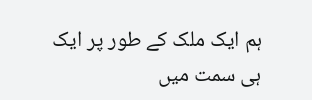ہم ایک ملک کے طور پر ایک ہی سمت میں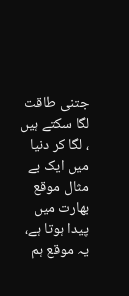جتنی طاقت لگا سکتے ہیں ، لگا کر دنیا میں ایک بے مثال موقع بھارت میں پیدا ہوتا ہے، یہ موقع ہم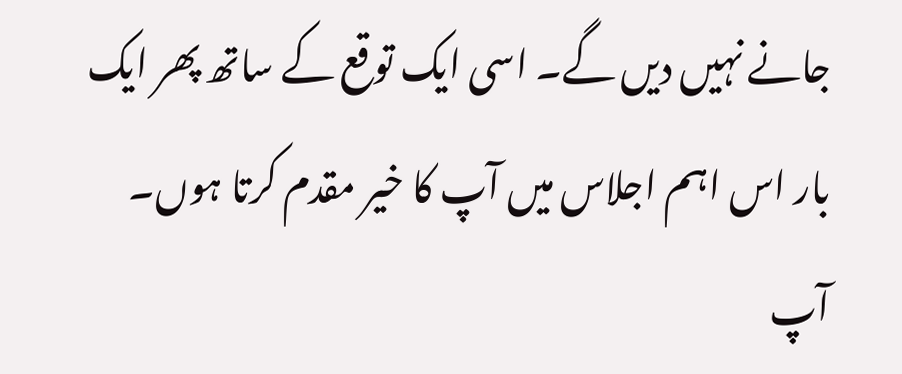جانے نہیں دیں گے۔ اسی ایک توقع کے ساتھ پھر ایک بار اس اہم اجلاس میں آپ کا خیر مقدم کرتا ہوں۔ آپ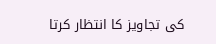کی تجاویز کا انتظار کرتا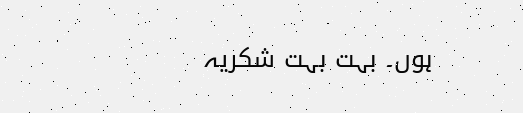ہوں۔ بہت بہت شکریہ